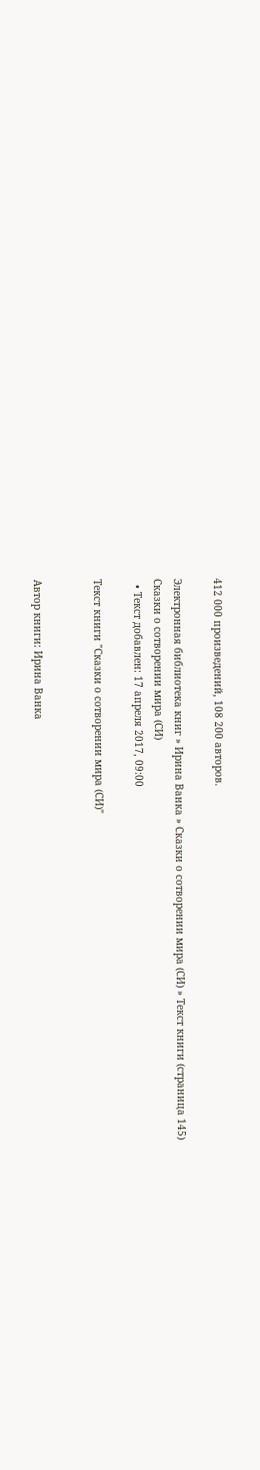412 000 произведений, 108 200 авторов.

Электронная библиотека книг » Ирина Ванка » Сказки о сотворении мира (СИ) » Текст книги (страница 145)
Сказки о сотворении мира (СИ)
  • Текст добавлен: 17 апреля 2017, 09:00

Текст книги "Сказки о сотворении мира (СИ)"


Автор книги: Ирина Ванка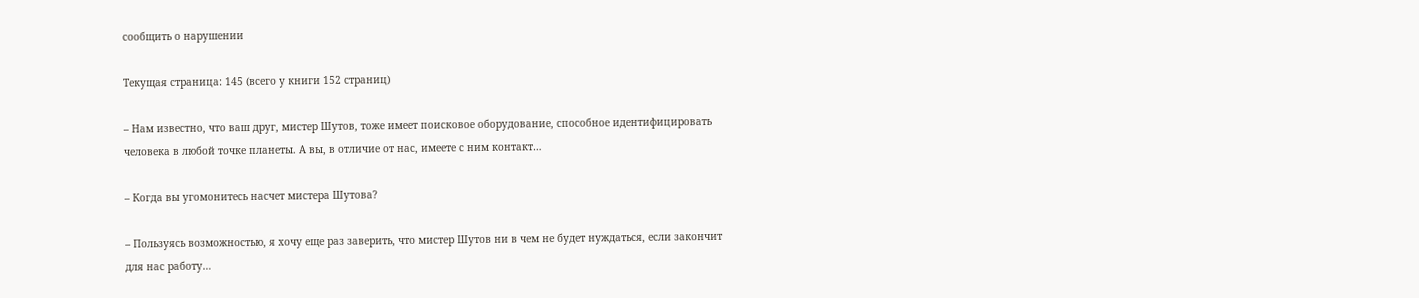сообщить о нарушении

Текущая страница: 145 (всего у книги 152 страниц)

– Нам известно, что ваш друг, мистер Шутов, тоже имеет поисковое оборудование, способное идентифицировать человека в любой точке планеты. А вы, в отличие от нас, имеете с ним контакт…

– Когда вы угомонитесь насчет мистера Шутова?

– Пользуясь возможностью, я хочу еще раз заверить, что мистер Шутов ни в чем не будет нуждаться, если закончит для нас работу…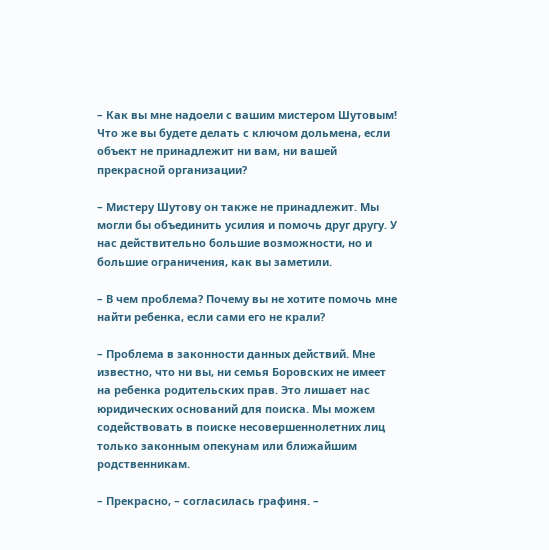– Как вы мне надоели с вашим мистером Шутовым! Что же вы будете делать с ключом дольмена, если объект не принадлежит ни вам, ни вашей прекрасной организации?

– Мистеру Шутову он также не принадлежит. Мы могли бы объединить усилия и помочь друг другу. У нас действительно большие возможности, но и большие ограничения, как вы заметили.

– В чем проблема? Почему вы не хотите помочь мне найти ребенка, если сами его не крали?

– Проблема в законности данных действий. Мне известно, что ни вы, ни семья Боровских не имеет на ребенка родительских прав. Это лишает нас юридических оснований для поиска. Мы можем содействовать в поиске несовершеннолетних лиц только законным опекунам или ближайшим родственникам.

– Прекрасно, – согласилась графиня. –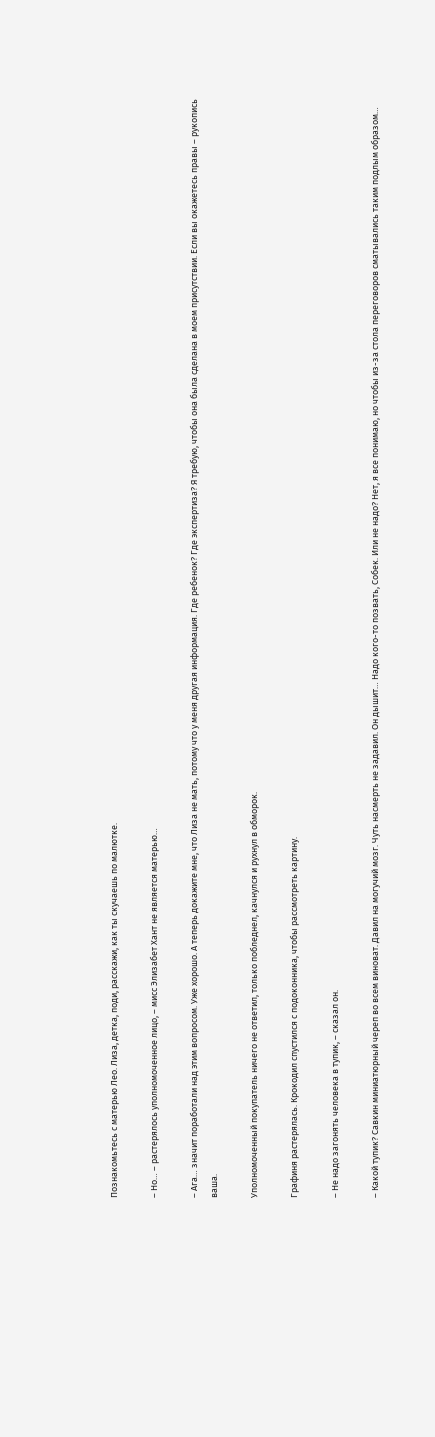Познакомьтесь с матерью Лео. Лиза, детка, поди, расскажи, как ты скучаешь по малютке.

– Но… – растерялось уполномоченное лицо, – мисс Элизабет Хант не является матерью…

– Ага… значит поработали над этим вопросом. Уже хорошо. А теперь докажите мне, что Лиза не мать, потому что у меня другая информация. Где ребенок? Где экспертиза? Я требую, чтобы она была сделана в моем присутствии. Если вы окажетесь правы – рукопись ваша.

Уполномоченный покупатель ничего не ответил, только побледнел, качнулся и рухнул в обморок.

Графиня растерялась. Крокодил спустился с подоконника, чтобы рассмотреть картину.

– Не надо загонять человека в тупик, – сказал он.

– Какой тупик? Савкин миниатюрный череп во всем виноват. Давил на могучий мозг. Чуть насмерть не задавил. Он дышит… Надо кого-то позвать, Собек. Или не надо? Нет, я все понимаю, но чтобы из-за стола переговоров сматывались таким подлым образом…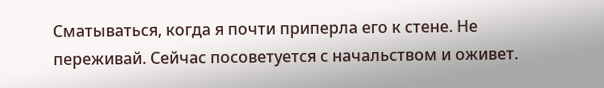Сматываться, когда я почти приперла его к стене. Не переживай. Сейчас посоветуется с начальством и оживет.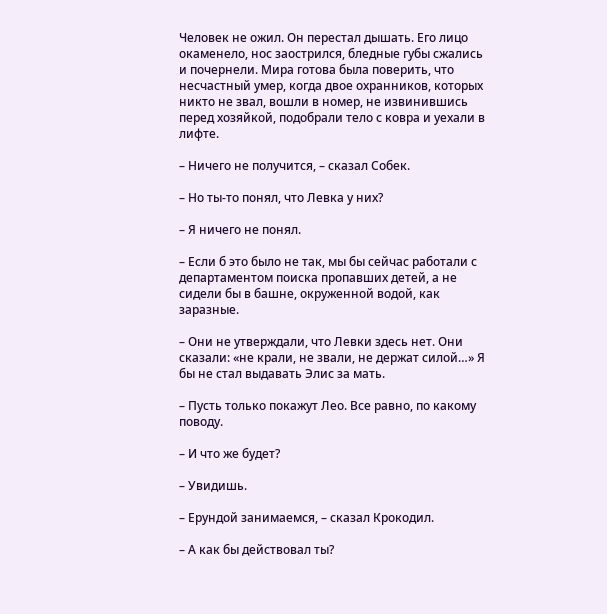Человек не ожил. Он перестал дышать. Его лицо окаменело, нос заострился, бледные губы сжались и почернели. Мира готова была поверить, что несчастный умер, когда двое охранников, которых никто не звал, вошли в номер, не извинившись перед хозяйкой, подобрали тело с ковра и уехали в лифте.

– Ничего не получится, – сказал Собек.

– Но ты-то понял, что Левка у них?

– Я ничего не понял.

– Если б это было не так, мы бы сейчас работали с департаментом поиска пропавших детей, а не сидели бы в башне, окруженной водой, как заразные.

– Они не утверждали, что Левки здесь нет. Они сказали: «не крали, не звали, не держат силой…» Я бы не стал выдавать Элис за мать.

– Пусть только покажут Лео. Все равно, по какому поводу.

– И что же будет?

– Увидишь.

– Ерундой занимаемся, – сказал Крокодил.

– А как бы действовал ты?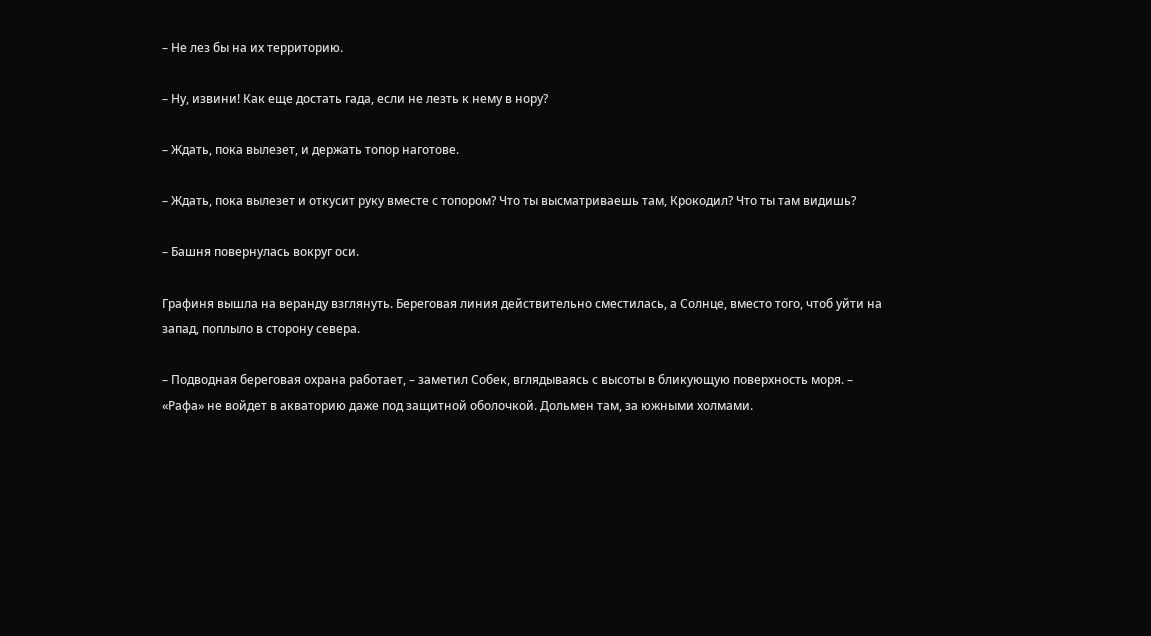– Не лез бы на их территорию.

– Ну, извини! Как еще достать гада, если не лезть к нему в нору?

– Ждать, пока вылезет, и держать топор наготове.

– Ждать, пока вылезет и откусит руку вместе с топором? Что ты высматриваешь там, Крокодил? Что ты там видишь?

– Башня повернулась вокруг оси.

Графиня вышла на веранду взглянуть. Береговая линия действительно сместилась, а Солнце, вместо того, чтоб уйти на запад, поплыло в сторону севера.

– Подводная береговая охрана работает, – заметил Собек, вглядываясь с высоты в бликующую поверхность моря. – «Рафа» не войдет в акваторию даже под защитной оболочкой. Дольмен там, за южными холмами.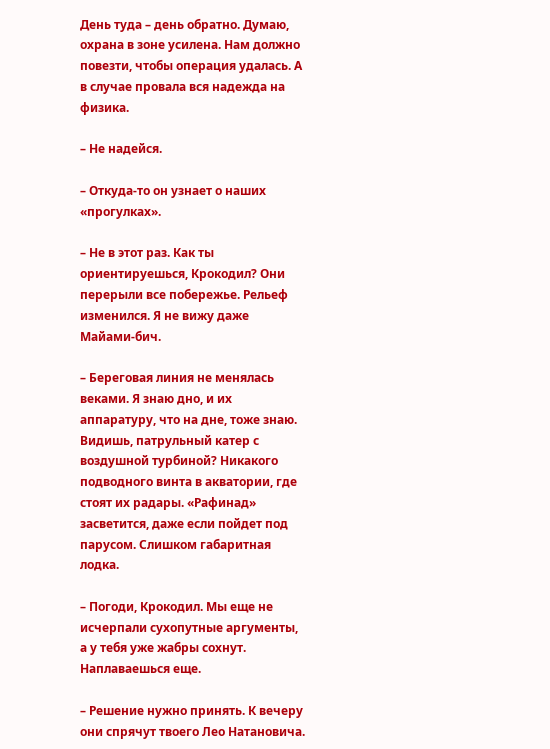День туда – день обратно. Думаю, охрана в зоне усилена. Нам должно повезти, чтобы операция удалась. А в случае провала вся надежда на физика.

– Не надейся.

– Откуда-то он узнает о наших «прогулках».

– Не в этот раз. Как ты ориентируешься, Крокодил? Они перерыли все побережье. Рельеф изменился. Я не вижу даже Майами-бич.

– Береговая линия не менялась веками. Я знаю дно, и их аппаратуру, что на дне, тоже знаю. Видишь, патрульный катер с воздушной турбиной? Никакого подводного винта в акватории, где стоят их радары. «Рафинад» засветится, даже если пойдет под парусом. Слишком габаритная лодка.

– Погоди, Крокодил. Мы еще не исчерпали сухопутные аргументы, а у тебя уже жабры сохнут. Наплаваешься еще.

– Решение нужно принять. К вечеру они спрячут твоего Лео Натановича.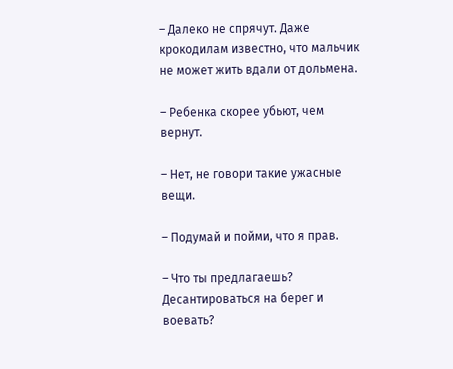– Далеко не спрячут. Даже крокодилам известно, что мальчик не может жить вдали от дольмена.

– Ребенка скорее убьют, чем вернут.

– Нет, не говори такие ужасные вещи.

– Подумай и пойми, что я прав.

– Что ты предлагаешь? Десантироваться на берег и воевать?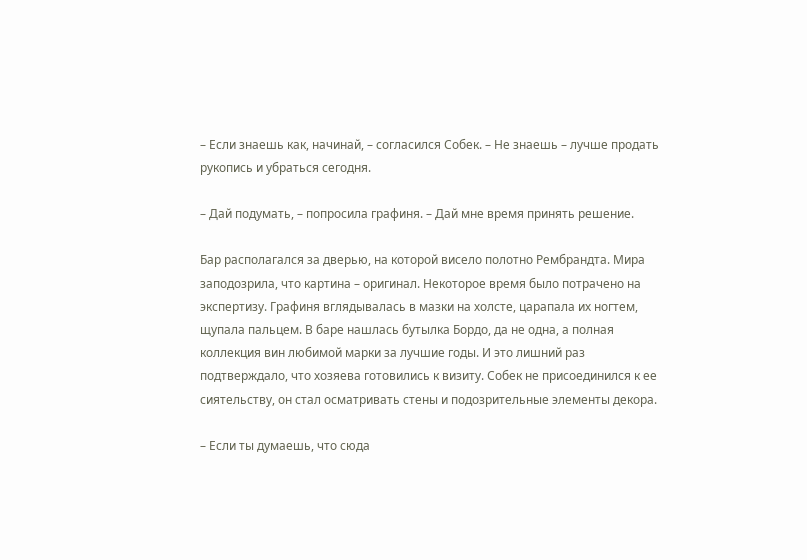– Если знаешь как, начинай, – согласился Собек. – Не знаешь – лучше продать рукопись и убраться сегодня.

– Дай подумать, – попросила графиня. – Дай мне время принять решение.

Бар располагался за дверью, на которой висело полотно Рембрандта. Мира заподозрила, что картина – оригинал. Некоторое время было потрачено на экспертизу. Графиня вглядывалась в мазки на холсте, царапала их ногтем, щупала пальцем. В баре нашлась бутылка Бордо, да не одна, а полная коллекция вин любимой марки за лучшие годы. И это лишний раз подтверждало, что хозяева готовились к визиту. Собек не присоединился к ее сиятельству, он стал осматривать стены и подозрительные элементы декора.

– Если ты думаешь, что сюда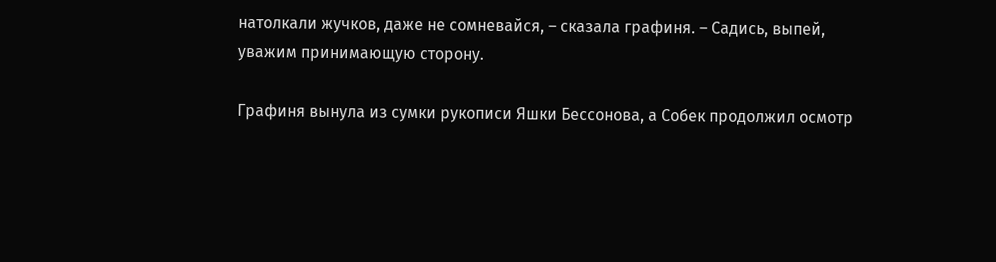натолкали жучков, даже не сомневайся, – сказала графиня. – Садись, выпей, уважим принимающую сторону.

Графиня вынула из сумки рукописи Яшки Бессонова, а Собек продолжил осмотр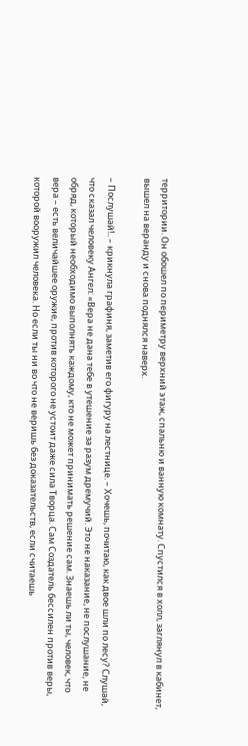территории. Он обошел по периметру верхний этаж, спальню и ванную комнату. Спустился в холл, заглянул в кабинет, вышел на веранду и снова поднялся наверх.

– Послушай!.. – крикнула графиня, заметив его фигуру на лестнице. – Хочешь, почитаю, как двое шли по лесу? Слушай, что сказал человеку Ангел: «Вера не дана тебе в утешение за разум дремучий. Это не наказание, не послушание, не обряд, который необходимо выполнять каждому, кто не может принимать решение сам. Знаешь ли ты, человек, что вера – есть величайшее оружие, против которого не устоит даже сила Творца. Сам Создатель бессилен против веры, которой вооружил человека. Но если ты ни во что не веришь без доказательств, если считаешь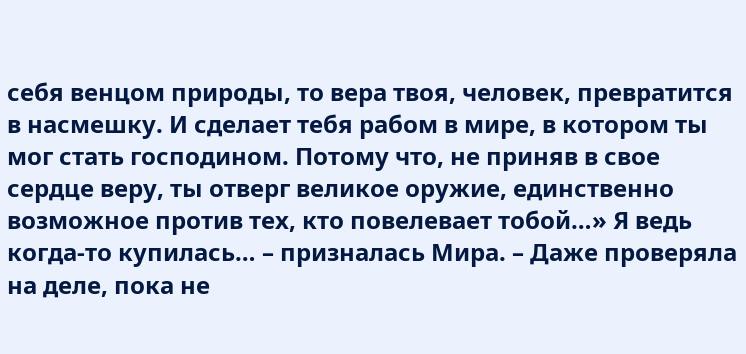себя венцом природы, то вера твоя, человек, превратится в насмешку. И сделает тебя рабом в мире, в котором ты мог стать господином. Потому что, не приняв в свое сердце веру, ты отверг великое оружие, единственно возможное против тех, кто повелевает тобой…» Я ведь когда-то купилась… – призналась Мира. – Даже проверяла на деле, пока не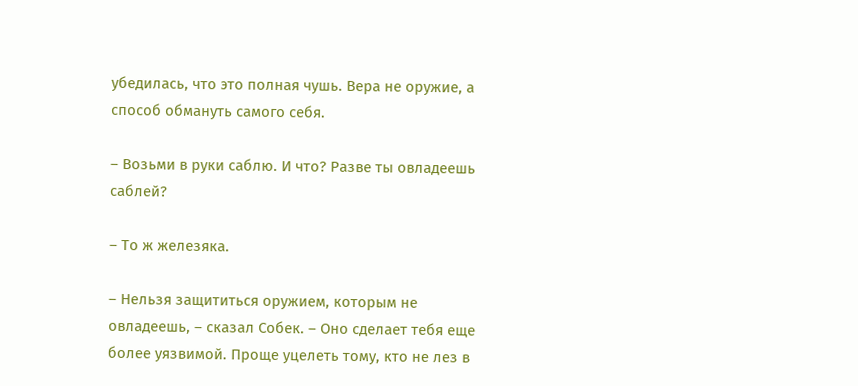убедилась, что это полная чушь. Вера не оружие, а способ обмануть самого себя.

– Возьми в руки саблю. И что? Разве ты овладеешь саблей?

– То ж железяка.

– Нельзя защититься оружием, которым не овладеешь, – сказал Собек. – Оно сделает тебя еще более уязвимой. Проще уцелеть тому, кто не лез в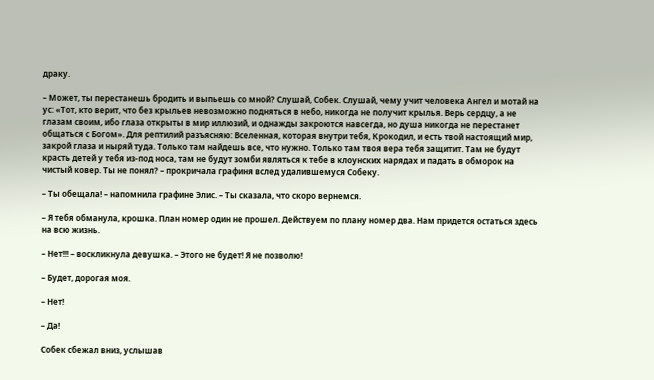драку.

– Может, ты перестанешь бродить и выпьешь со мной? Слушай, Собек. Слушай, чему учит человека Ангел и мотай на ус: «Тот, кто верит, что без крыльев невозможно подняться в небо, никогда не получит крылья. Верь сердцу, а не глазам своим, ибо глаза открыты в мир иллюзий, и однажды закроются навсегда, но душа никогда не перестанет общаться с Богом». Для рептилий разъясняю: Вселенная, которая внутри тебя, Крокодил, и есть твой настоящий мир, закрой глаза и ныряй туда. Только там найдешь все, что нужно. Только там твоя вера тебя защитит. Там не будут красть детей у тебя из-под носа, там не будут зомби являться к тебе в клоунских нарядах и падать в обморок на чистый ковер. Ты не понял? – прокричала графиня вслед удалившемуся Собеку.

– Ты обещала! – напомнила графине Элис. – Ты сказала, что скоро вернемся.

– Я тебя обманула, крошка. План номер один не прошел. Действуем по плану номер два. Нам придется остаться здесь на всю жизнь.

– Нет!!! – воскликнула девушка. – Этого не будет! Я не позволю!

– Будет, дорогая моя.

– Нет!

– Да!

Собек сбежал вниз, услышав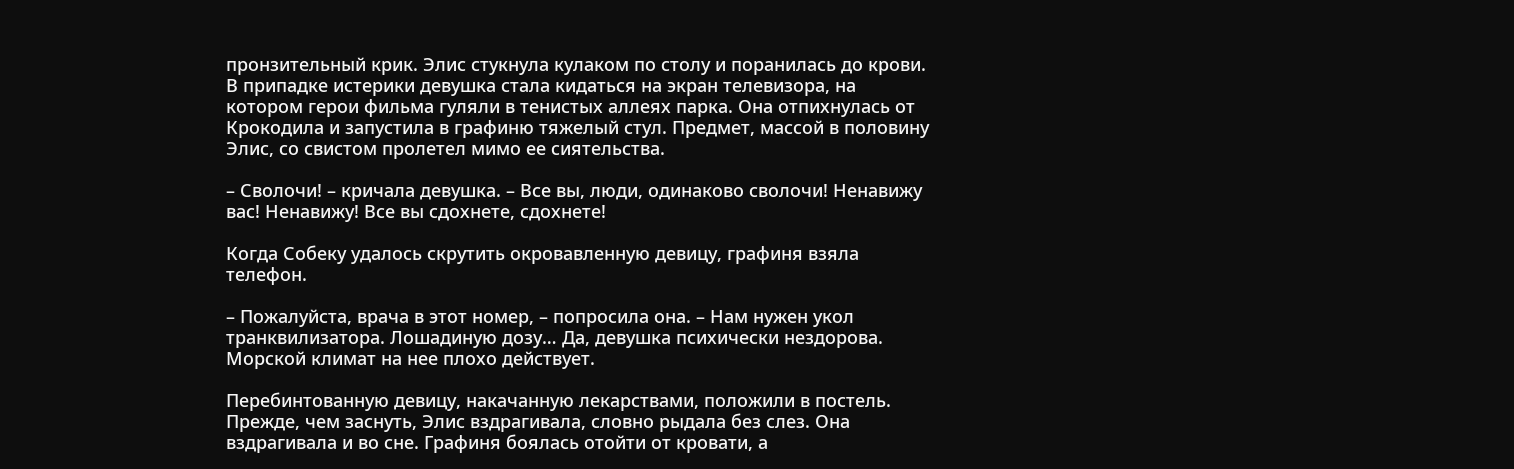пронзительный крик. Элис стукнула кулаком по столу и поранилась до крови. В припадке истерики девушка стала кидаться на экран телевизора, на котором герои фильма гуляли в тенистых аллеях парка. Она отпихнулась от Крокодила и запустила в графиню тяжелый стул. Предмет, массой в половину Элис, со свистом пролетел мимо ее сиятельства.

– Сволочи! – кричала девушка. – Все вы, люди, одинаково сволочи! Ненавижу вас! Ненавижу! Все вы сдохнете, сдохнете!

Когда Собеку удалось скрутить окровавленную девицу, графиня взяла телефон.

– Пожалуйста, врача в этот номер, – попросила она. – Нам нужен укол транквилизатора. Лошадиную дозу… Да, девушка психически нездорова. Морской климат на нее плохо действует.

Перебинтованную девицу, накачанную лекарствами, положили в постель. Прежде, чем заснуть, Элис вздрагивала, словно рыдала без слез. Она вздрагивала и во сне. Графиня боялась отойти от кровати, а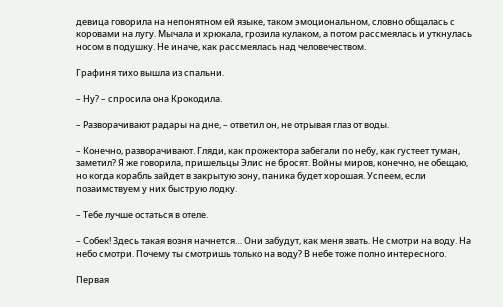девица говорила на непонятном ей языке, таком эмоциональном, словно общалась с коровами на лугу. Мычала и хрюкала, грозила кулаком, а потом рассмеялась и уткнулась носом в подушку. Не иначе, как рассмеялась над человечеством.

Графиня тихо вышла из спальни.

– Ну? – спросила она Крокодила.

– Разворачивают радары на дне, – ответил он, не отрывая глаз от воды.

– Конечно, разворачивают. Гляди, как прожектора забегали по небу, как густеет туман, заметил? Я же говорила, пришельцы Элис не бросят. Войны миров, конечно, не обещаю, но когда корабль зайдет в закрытую зону, паника будет хорошая. Успеем, если позаимствуем у них быструю лодку.

– Тебе лучше остаться в отеле.

– Собек! Здесь такая возня начнется… Они забудут, как меня звать. Не смотри на воду. На небо смотри. Почему ты смотришь только на воду? В небе тоже полно интересного.

Первая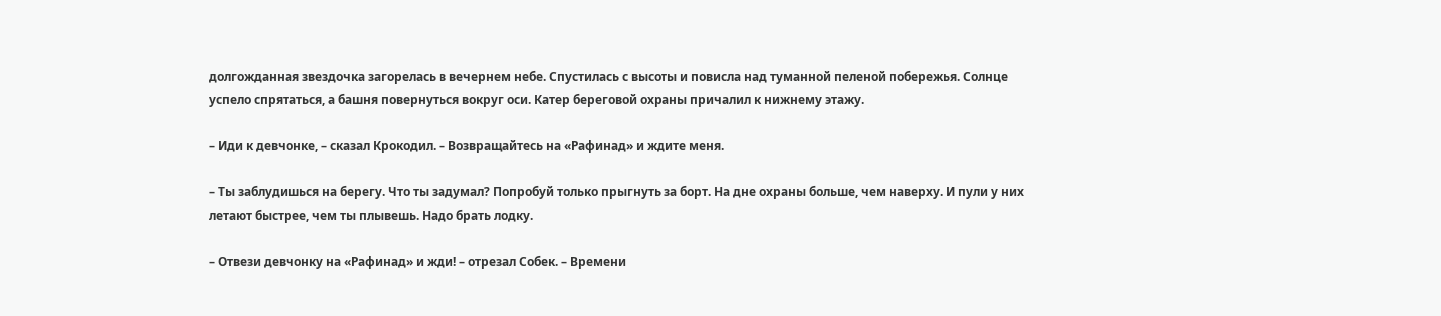долгожданная звездочка загорелась в вечернем небе. Спустилась с высоты и повисла над туманной пеленой побережья. Солнце успело спрятаться, а башня повернуться вокруг оси. Катер береговой охраны причалил к нижнему этажу.

– Иди к девчонке, – сказал Крокодил. – Возвращайтесь на «Рафинад» и ждите меня.

– Ты заблудишься на берегу. Что ты задумал? Попробуй только прыгнуть за борт. На дне охраны больше, чем наверху. И пули у них летают быстрее, чем ты плывешь. Надо брать лодку.

– Отвези девчонку на «Рафинад» и жди! – отрезал Собек. – Времени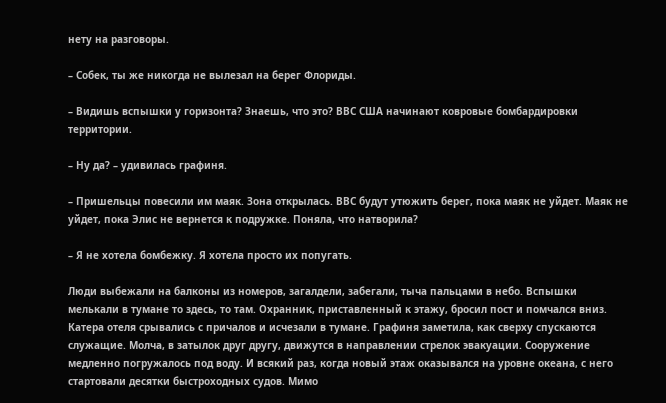нету на разговоры.

– Собек, ты же никогда не вылезал на берег Флориды.

– Видишь вспышки у горизонта? Знаешь, что это? ВВС США начинают ковровые бомбардировки территории.

– Ну да? – удивилась графиня.

– Пришельцы повесили им маяк. Зона открылась. ВВС будут утюжить берег, пока маяк не уйдет. Маяк не уйдет, пока Элис не вернется к подружке. Поняла, что натворила?

– Я не хотела бомбежку. Я хотела просто их попугать.

Люди выбежали на балконы из номеров, загалдели, забегали, тыча пальцами в небо. Вспышки мелькали в тумане то здесь, то там. Охранник, приставленный к этажу, бросил пост и помчался вниз. Катера отеля срывались с причалов и исчезали в тумане. Графиня заметила, как сверху спускаются служащие. Молча, в затылок друг другу, движутся в направлении стрелок эвакуации. Сооружение медленно погружалось под воду. И всякий раз, когда новый этаж оказывался на уровне океана, с него стартовали десятки быстроходных судов. Мимо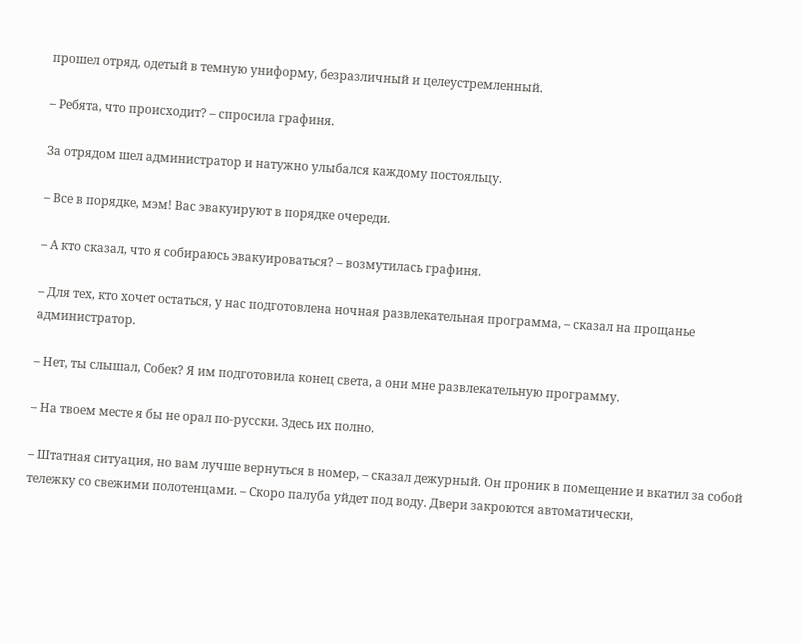прошел отряд, одетый в темную униформу, безразличный и целеустремленный.

– Ребята, что происходит? – спросила графиня.

За отрядом шел администратор и натужно улыбался каждому постояльцу.

– Все в порядке, мэм! Вас эвакуируют в порядке очереди.

– А кто сказал, что я собираюсь эвакуироваться? – возмутилась графиня.

– Для тех, кто хочет остаться, у нас подготовлена ночная развлекательная программа, – сказал на прощанье администратор.

– Нет, ты слышал, Собек? Я им подготовила конец света, а они мне развлекательную программу.

– На твоем месте я бы не орал по-русски. Здесь их полно.

– Штатная ситуация, но вам лучше вернуться в номер, – сказал дежурный. Он проник в помещение и вкатил за собой тележку со свежими полотенцами. – Скоро палуба уйдет под воду. Двери закроются автоматически,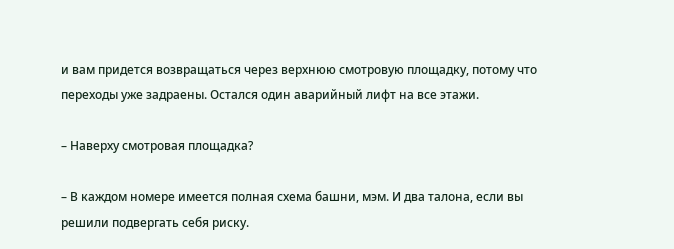и вам придется возвращаться через верхнюю смотровую площадку, потому что переходы уже задраены. Остался один аварийный лифт на все этажи.

– Наверху смотровая площадка?

– В каждом номере имеется полная схема башни, мэм. И два талона, если вы решили подвергать себя риску.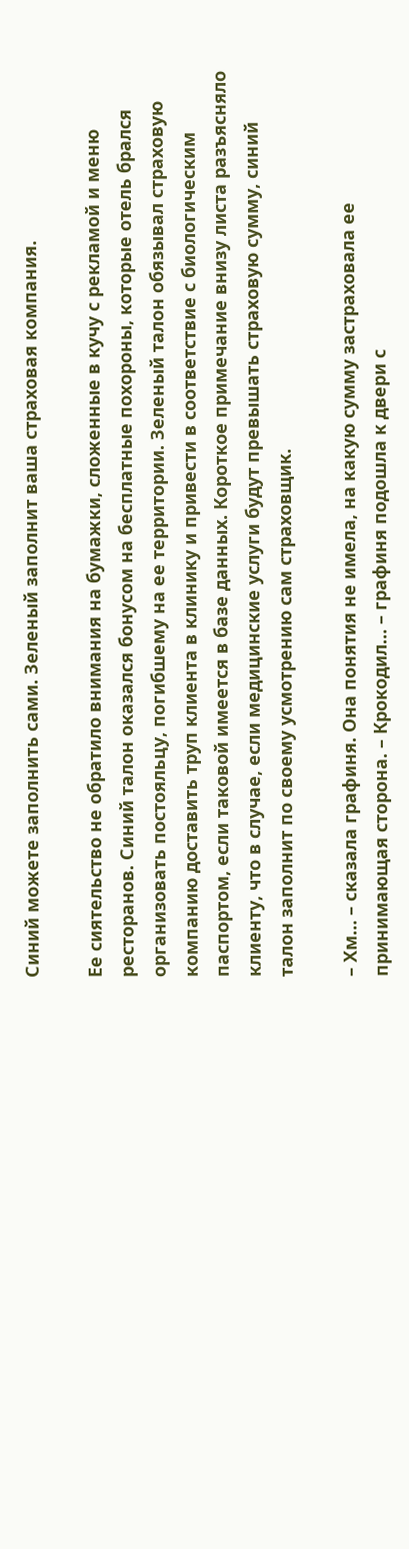Синий можете заполнить сами. Зеленый заполнит ваша страховая компания.

Ее сиятельство не обратило внимания на бумажки, сложенные в кучу с рекламой и меню ресторанов. Синий талон оказался бонусом на бесплатные похороны, которые отель брался организовать постояльцу, погибшему на ее территории. Зеленый талон обязывал страховую компанию доставить труп клиента в клинику и привести в соответствие с биологическим паспортом, если таковой имеется в базе данных. Короткое примечание внизу листа разъясняло клиенту, что в случае, если медицинские услуги будут превышать страховую сумму, синий талон заполнит по своему усмотрению сам страховщик.

– Хм… – сказала графиня. Она понятия не имела, на какую сумму застраховала ее принимающая сторона. – Крокодил… – графиня подошла к двери с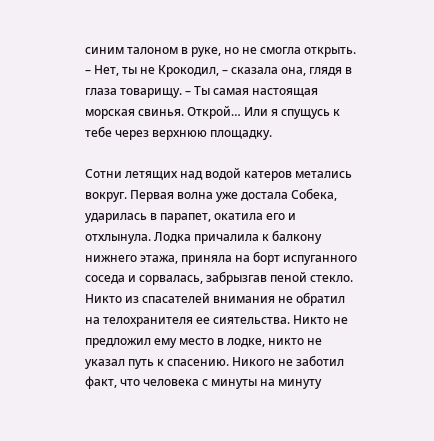синим талоном в руке, но не смогла открыть. – Нет, ты не Крокодил, – сказала она, глядя в глаза товарищу. – Ты самая настоящая морская свинья. Открой… Или я спущусь к тебе через верхнюю площадку.

Сотни летящих над водой катеров метались вокруг. Первая волна уже достала Собека, ударилась в парапет, окатила его и отхлынула. Лодка причалила к балкону нижнего этажа, приняла на борт испуганного соседа и сорвалась, забрызгав пеной стекло. Никто из спасателей внимания не обратил на телохранителя ее сиятельства. Никто не предложил ему место в лодке, никто не указал путь к спасению. Никого не заботил факт, что человека с минуты на минуту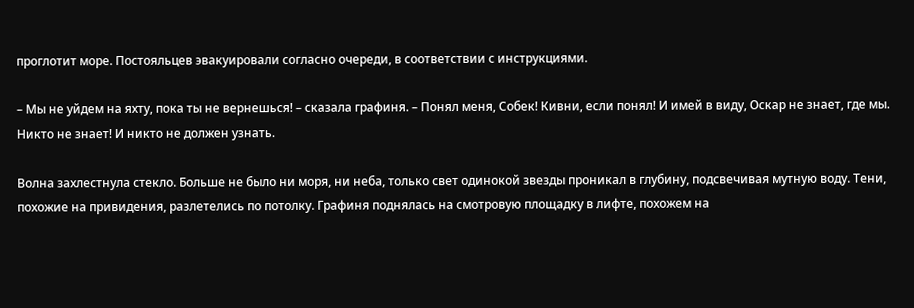проглотит море. Постояльцев эвакуировали согласно очереди, в соответствии с инструкциями.

– Мы не уйдем на яхту, пока ты не вернешься! – сказала графиня. – Понял меня, Собек! Кивни, если понял! И имей в виду, Оскар не знает, где мы. Никто не знает! И никто не должен узнать.

Волна захлестнула стекло. Больше не было ни моря, ни неба, только свет одинокой звезды проникал в глубину, подсвечивая мутную воду. Тени, похожие на привидения, разлетелись по потолку. Графиня поднялась на смотровую площадку в лифте, похожем на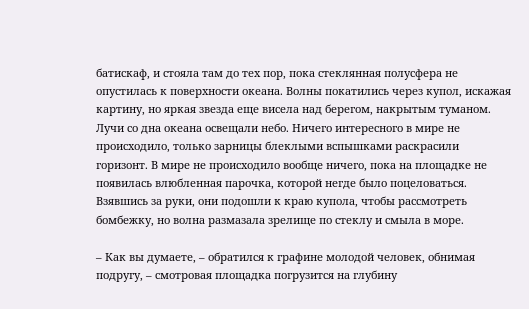батискаф, и стояла там до тех пор, пока стеклянная полусфера не опустилась к поверхности океана. Волны покатились через купол, искажая картину, но яркая звезда еще висела над берегом, накрытым туманом. Лучи со дна океана освещали небо. Ничего интересного в мире не происходило, только зарницы блеклыми вспышками раскрасили горизонт. В мире не происходило вообще ничего, пока на площадке не появилась влюбленная парочка, которой негде было поцеловаться. Взявшись за руки, они подошли к краю купола, чтобы рассмотреть бомбежку, но волна размазала зрелище по стеклу и смыла в море.

– Как вы думаете, – обратился к графине молодой человек, обнимая подругу, – смотровая площадка погрузится на глубину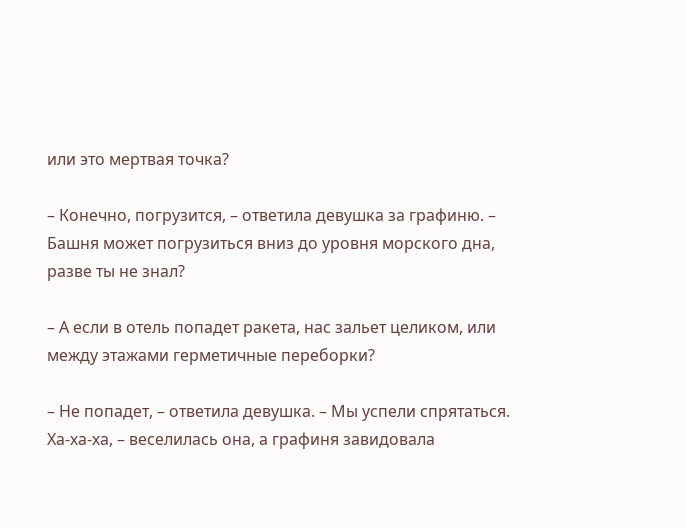или это мертвая точка?

– Конечно, погрузится, – ответила девушка за графиню. – Башня может погрузиться вниз до уровня морского дна, разве ты не знал?

– А если в отель попадет ракета, нас зальет целиком, или между этажами герметичные переборки?

– Не попадет, – ответила девушка. – Мы успели спрятаться. Ха-ха-ха, – веселилась она, а графиня завидовала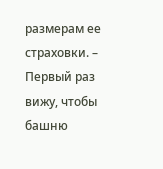размерам ее страховки. – Первый раз вижу, чтобы башню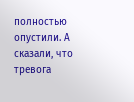полностью опустили. А сказали, что тревога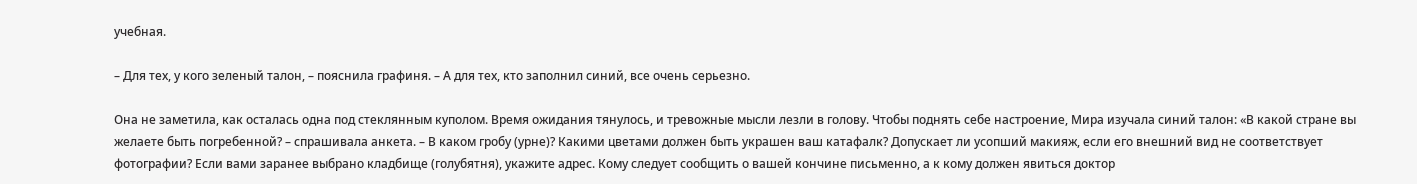учебная.

– Для тех, у кого зеленый талон, – пояснила графиня. – А для тех, кто заполнил синий, все очень серьезно.

Она не заметила, как осталась одна под стеклянным куполом. Время ожидания тянулось, и тревожные мысли лезли в голову. Чтобы поднять себе настроение, Мира изучала синий талон: «В какой стране вы желаете быть погребенной? – спрашивала анкета. – В каком гробу (урне)? Какими цветами должен быть украшен ваш катафалк? Допускает ли усопший макияж, если его внешний вид не соответствует фотографии? Если вами заранее выбрано кладбище (голубятня), укажите адрес. Кому следует сообщить о вашей кончине письменно, а к кому должен явиться доктор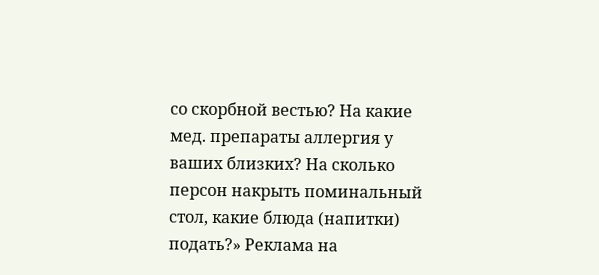со скорбной вестью? На какие мед. препараты аллергия у ваших близких? На сколько персон накрыть поминальный стол, какие блюда (напитки) подать?» Реклама на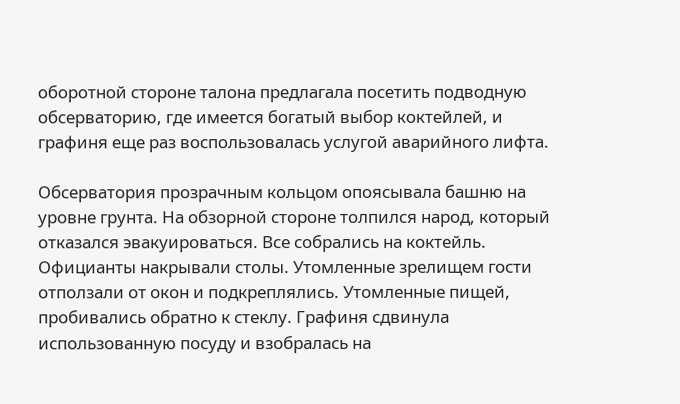оборотной стороне талона предлагала посетить подводную обсерваторию, где имеется богатый выбор коктейлей, и графиня еще раз воспользовалась услугой аварийного лифта.

Обсерватория прозрачным кольцом опоясывала башню на уровне грунта. На обзорной стороне толпился народ, который отказался эвакуироваться. Все собрались на коктейль. Официанты накрывали столы. Утомленные зрелищем гости отползали от окон и подкреплялись. Утомленные пищей, пробивались обратно к стеклу. Графиня сдвинула использованную посуду и взобралась на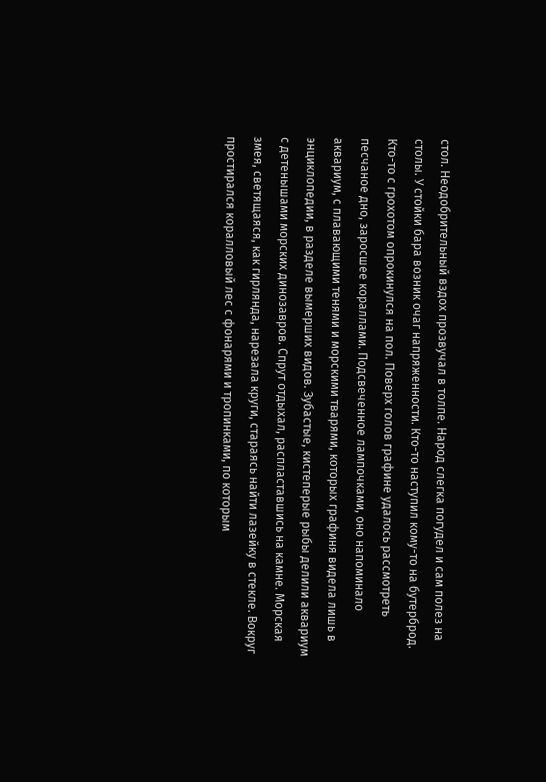стол. Неодобрительный вздох прозвучал в толпе. Народ слегка погудел и сам полез на столы. У стойки бара возник очаг напряженности. Кто-то наступил кому-то на бутерброд. Кто-то с грохотом опрокинулся на пол. Поверх голов графине удалось рассмотреть песчаное дно, заросшее кораллами. Подсвеченное лампочками, оно напоминало аквариум, с плавающими тенями и морскими тварями, которых графиня видела лишь в энциклопедии, в разделе вымерших видов. Зубастые, кистеперые рыбы делили аквариум с детенышами морских динозавров. Спрут отдыхал, распластавшись на камне. Морская змея, светящаяся, как гирлянда, нарезала круги, стараясь найти лазейку в стекле. Вокруг простирался коралловый лес с фонарями и тропинками, по которым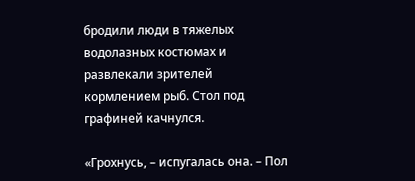бродили люди в тяжелых водолазных костюмах и развлекали зрителей кормлением рыб. Стол под графиней качнулся.

«Грохнусь, – испугалась она. – Пол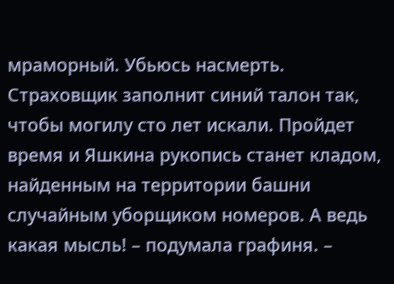мраморный. Убьюсь насмерть. Страховщик заполнит синий талон так, чтобы могилу сто лет искали. Пройдет время и Яшкина рукопись станет кладом, найденным на территории башни случайным уборщиком номеров. А ведь какая мысль! – подумала графиня. –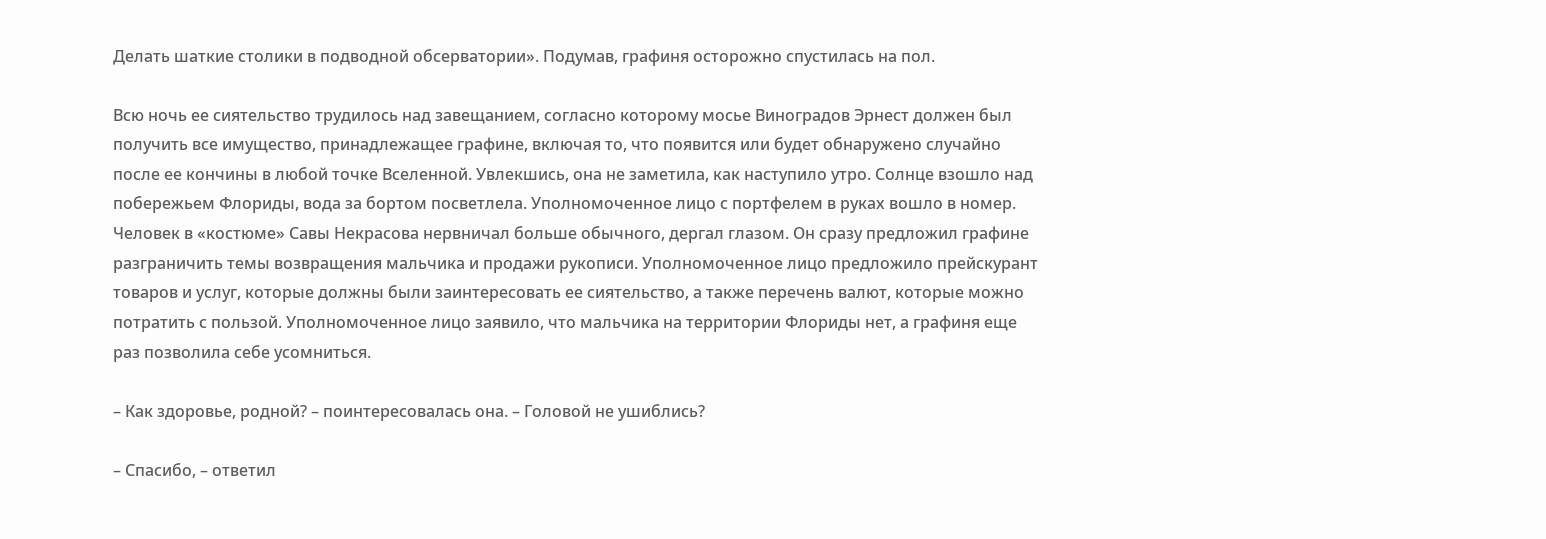Делать шаткие столики в подводной обсерватории». Подумав, графиня осторожно спустилась на пол.

Всю ночь ее сиятельство трудилось над завещанием, согласно которому мосье Виноградов Эрнест должен был получить все имущество, принадлежащее графине, включая то, что появится или будет обнаружено случайно после ее кончины в любой точке Вселенной. Увлекшись, она не заметила, как наступило утро. Солнце взошло над побережьем Флориды, вода за бортом посветлела. Уполномоченное лицо с портфелем в руках вошло в номер. Человек в «костюме» Савы Некрасова нервничал больше обычного, дергал глазом. Он сразу предложил графине разграничить темы возвращения мальчика и продажи рукописи. Уполномоченное лицо предложило прейскурант товаров и услуг, которые должны были заинтересовать ее сиятельство, а также перечень валют, которые можно потратить с пользой. Уполномоченное лицо заявило, что мальчика на территории Флориды нет, а графиня еще раз позволила себе усомниться.

– Как здоровье, родной? – поинтересовалась она. – Головой не ушиблись?

– Спасибо, – ответил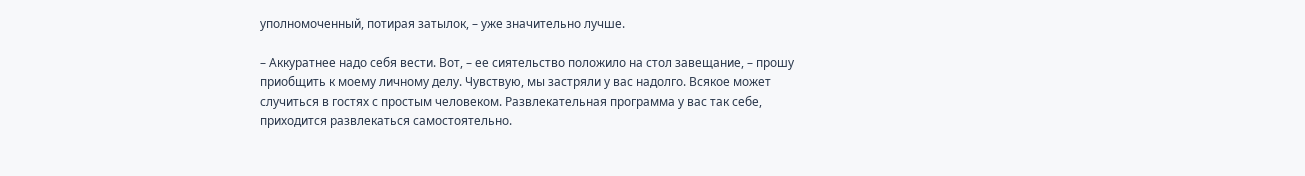уполномоченный, потирая затылок, – уже значительно лучше.

– Аккуратнее надо себя вести. Вот, – ее сиятельство положило на стол завещание, – прошу приобщить к моему личному делу. Чувствую, мы застряли у вас надолго. Всякое может случиться в гостях с простым человеком. Развлекательная программа у вас так себе, приходится развлекаться самостоятельно.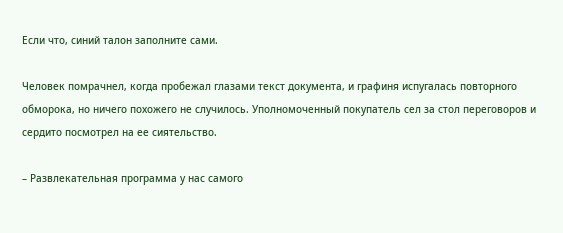Если что, синий талон заполните сами.

Человек помрачнел, когда пробежал глазами текст документа, и графиня испугалась повторного обморока, но ничего похожего не случилось. Уполномоченный покупатель сел за стол переговоров и сердито посмотрел на ее сиятельство.

– Развлекательная программа у нас самого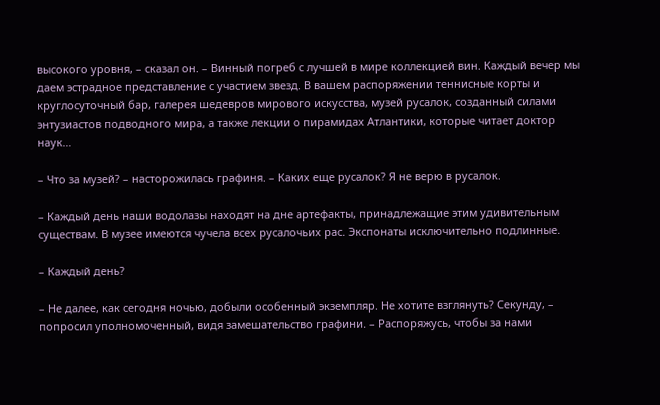высокого уровня, – сказал он. – Винный погреб с лучшей в мире коллекцией вин. Каждый вечер мы даем эстрадное представление с участием звезд. В вашем распоряжении теннисные корты и круглосуточный бар, галерея шедевров мирового искусства, музей русалок, созданный силами энтузиастов подводного мира, а также лекции о пирамидах Атлантики, которые читает доктор наук…

– Что за музей? – насторожилась графиня. – Каких еще русалок? Я не верю в русалок.

– Каждый день наши водолазы находят на дне артефакты, принадлежащие этим удивительным существам. В музее имеются чучела всех русалочьих рас. Экспонаты исключительно подлинные.

– Каждый день?

– Не далее, как сегодня ночью, добыли особенный экземпляр. Не хотите взглянуть? Секунду, – попросил уполномоченный, видя замешательство графини. – Распоряжусь, чтобы за нами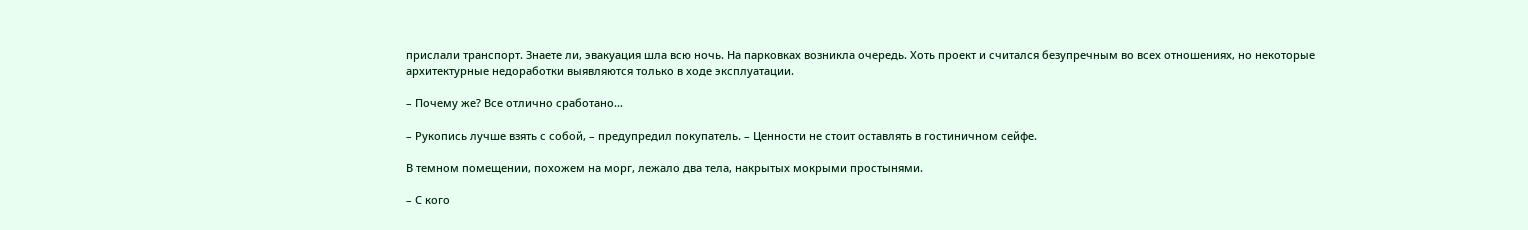прислали транспорт. Знаете ли, эвакуация шла всю ночь. На парковках возникла очередь. Хоть проект и считался безупречным во всех отношениях, но некоторые архитектурные недоработки выявляются только в ходе эксплуатации.

– Почему же? Все отлично сработано…

– Рукопись лучше взять с собой, – предупредил покупатель. – Ценности не стоит оставлять в гостиничном сейфе.

В темном помещении, похожем на морг, лежало два тела, накрытых мокрыми простынями.

– С кого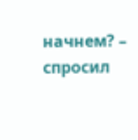начнем? – спросил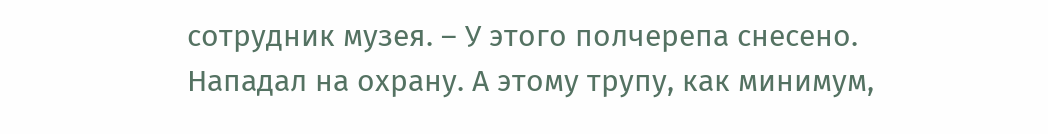сотрудник музея. – У этого полчерепа снесено. Нападал на охрану. А этому трупу, как минимум,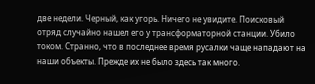две недели. Черный, как угорь. Ничего не увидите. Поисковый отряд случайно нашел его у трансформаторной станции. Убило током. Странно, что в последнее время русалки чаще нападают на наши объекты. Прежде их не было здесь так много.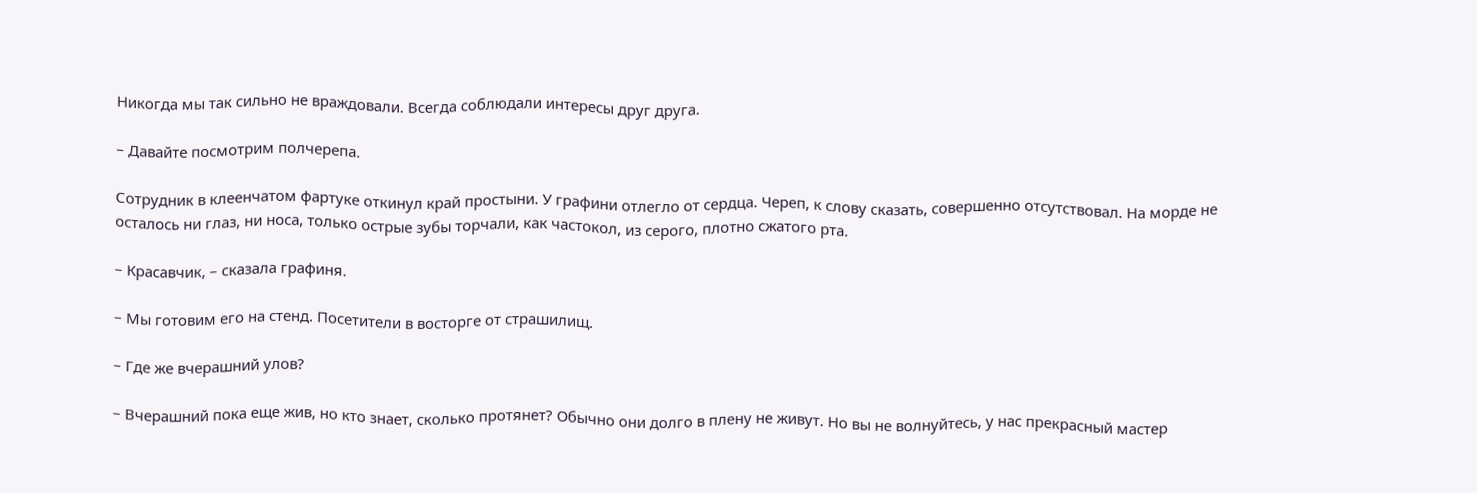Никогда мы так сильно не враждовали. Всегда соблюдали интересы друг друга.

– Давайте посмотрим полчерепа.

Сотрудник в клеенчатом фартуке откинул край простыни. У графини отлегло от сердца. Череп, к слову сказать, совершенно отсутствовал. На морде не осталось ни глаз, ни носа, только острые зубы торчали, как частокол, из серого, плотно сжатого рта.

– Красавчик, – сказала графиня.

– Мы готовим его на стенд. Посетители в восторге от страшилищ.

– Где же вчерашний улов?

– Вчерашний пока еще жив, но кто знает, сколько протянет? Обычно они долго в плену не живут. Но вы не волнуйтесь, у нас прекрасный мастер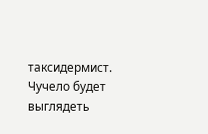таксидермист. Чучело будет выглядеть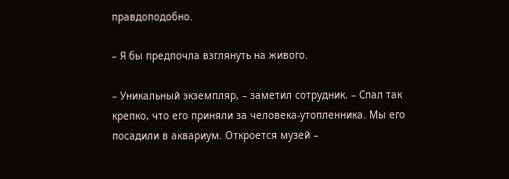правдоподобно.

– Я бы предпочла взглянуть на живого.

– Уникальный экземпляр, – заметил сотрудник. – Спал так крепко, что его приняли за человека-утопленника. Мы его посадили в аквариум. Откроется музей –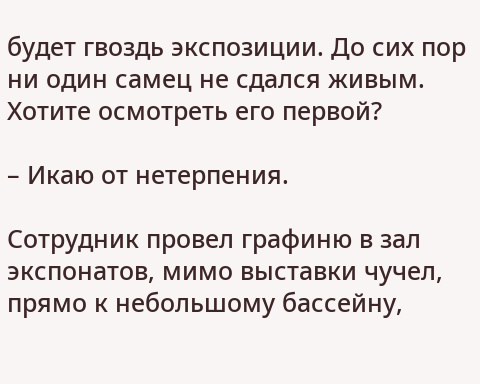будет гвоздь экспозиции. До сих пор ни один самец не сдался живым. Хотите осмотреть его первой?

– Икаю от нетерпения.

Сотрудник провел графиню в зал экспонатов, мимо выставки чучел, прямо к небольшому бассейну,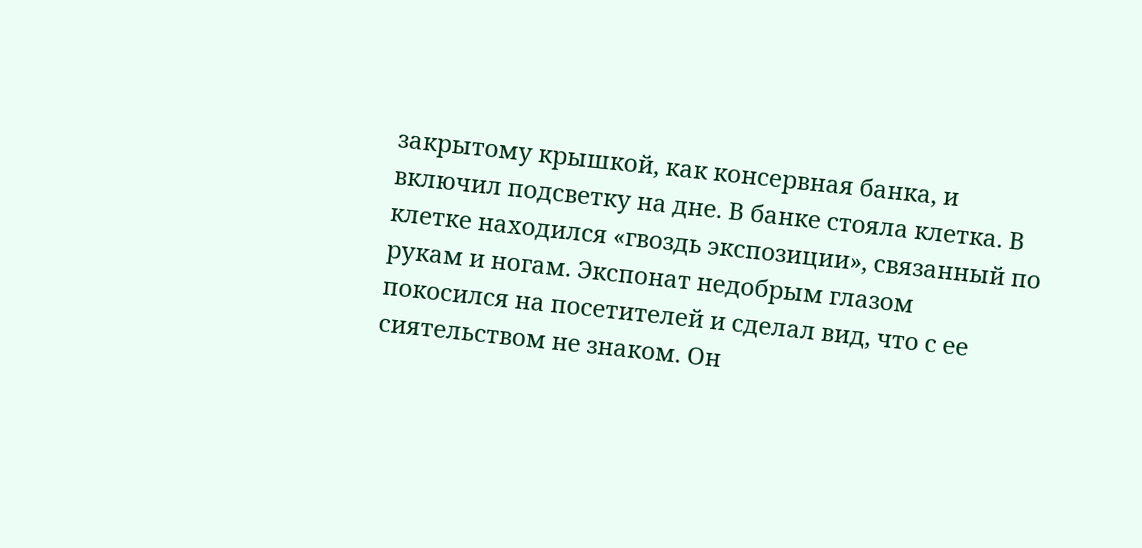закрытому крышкой, как консервная банка, и включил подсветку на дне. В банке стояла клетка. В клетке находился «гвоздь экспозиции», связанный по рукам и ногам. Экспонат недобрым глазом покосился на посетителей и сделал вид, что с ее сиятельством не знаком. Он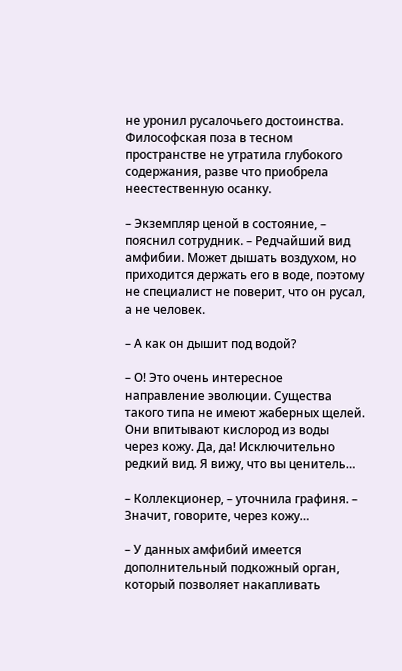не уронил русалочьего достоинства. Философская поза в тесном пространстве не утратила глубокого содержания, разве что приобрела неестественную осанку.

– Экземпляр ценой в состояние, – пояснил сотрудник. – Редчайший вид амфибии. Может дышать воздухом, но приходится держать его в воде, поэтому не специалист не поверит, что он русал, а не человек.

– А как он дышит под водой?

– О! Это очень интересное направление эволюции. Существа такого типа не имеют жаберных щелей. Они впитывают кислород из воды через кожу. Да, да! Исключительно редкий вид. Я вижу, что вы ценитель…

– Коллекционер, – уточнила графиня. – Значит, говорите, через кожу…

– У данных амфибий имеется дополнительный подкожный орган, который позволяет накапливать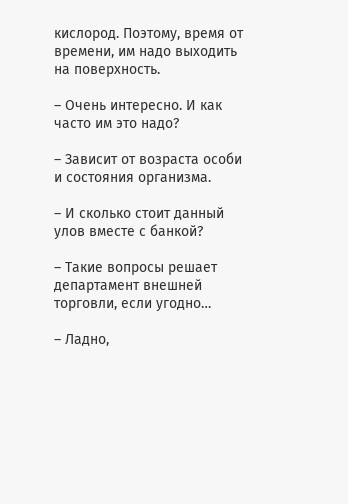кислород. Поэтому, время от времени, им надо выходить на поверхность.

– Очень интересно. И как часто им это надо?

– Зависит от возраста особи и состояния организма.

– И сколько стоит данный улов вместе с банкой?

– Такие вопросы решает департамент внешней торговли, если угодно…

– Ладно,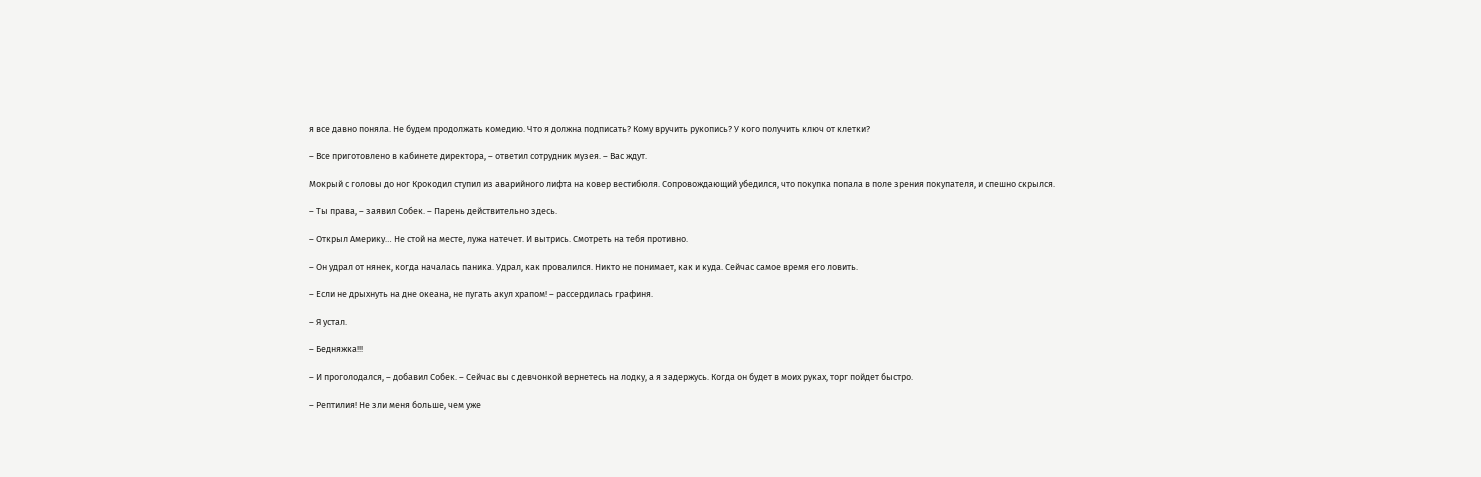я все давно поняла. Не будем продолжать комедию. Что я должна подписать? Кому вручить рукопись? У кого получить ключ от клетки?

– Все приготовлено в кабинете директора, – ответил сотрудник музея. – Вас ждут.

Мокрый с головы до ног Крокодил ступил из аварийного лифта на ковер вестибюля. Сопровождающий убедился, что покупка попала в поле зрения покупателя, и спешно скрылся.

– Ты права, – заявил Собек. – Парень действительно здесь.

– Открыл Америку… Не стой на месте, лужа натечет. И вытрись. Смотреть на тебя противно.

– Он удрал от нянек, когда началась паника. Удрал, как провалился. Никто не понимает, как и куда. Сейчас самое время его ловить.

– Если не дрыхнуть на дне океана, не пугать акул храпом! – рассердилась графиня.

– Я устал.

– Бедняжка!!!

– И проголодался, – добавил Собек. – Сейчас вы с девчонкой вернетесь на лодку, а я задержусь. Когда он будет в моих руках, торг пойдет быстро.

– Рептилия! Не зли меня больше, чем уже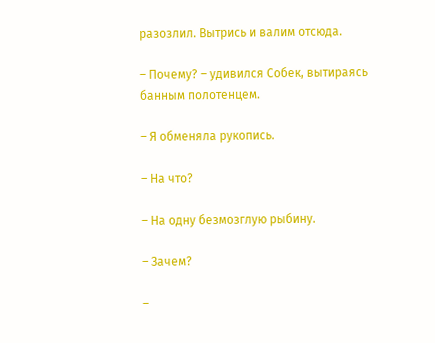разозлил. Вытрись и валим отсюда.

– Почему? – удивился Собек, вытираясь банным полотенцем.

– Я обменяла рукопись.

– На что?

– На одну безмозглую рыбину.

– Зачем?

–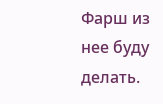Фарш из нее буду делать.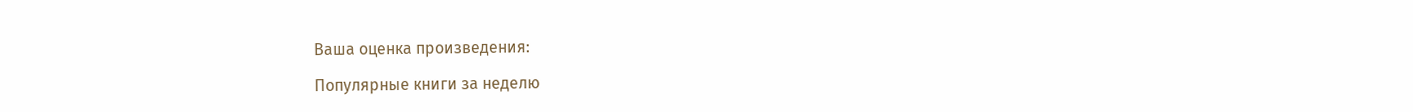Ваша оценка произведения:

Популярные книги за неделю